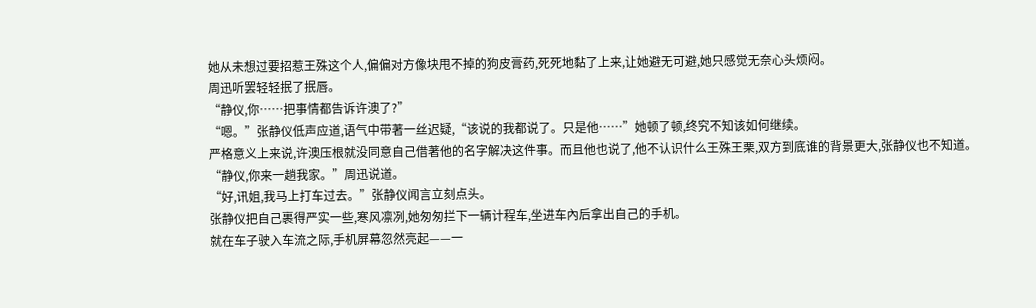她从未想过要招惹王殊这个人,偏偏对方像块甩不掉的狗皮膏药,死死地黏了上来,让她避无可避,她只感觉无奈心头烦闷。
周迅听罢轻轻抿了抿唇。
“静仪,你……把事情都告诉许澳了?”
“嗯。”张静仪低声应道,语气中带著一丝迟疑,“该说的我都说了。只是他……”她顿了顿,终究不知该如何继续。
严格意义上来说,许澳压根就没同意自己借著他的名字解决这件事。而且他也说了,他不认识什么王殊王栗,双方到底谁的背景更大,张静仪也不知道。
“静仪,你来一趟我家。”周迅说道。
“好,讯姐,我马上打车过去。”张静仪闻言立刻点头。
张静仪把自己裹得严实一些,寒风凛冽,她匆匆拦下一辆计程车,坐进车內后拿出自己的手机。
就在车子驶入车流之际,手机屏幕忽然亮起——一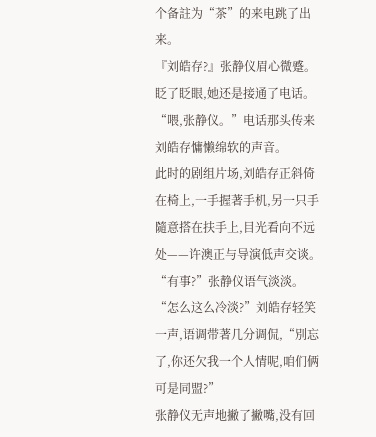个备註为“茶”的来电跳了出来。
『刘皓存?』张静仪眉心微蹙。
眨了眨眼,她还是接通了电话。
“喂,张静仪。”电话那头传来刘皓存慵懒绵软的声音。
此时的剧组片场,刘皓存正斜倚在椅上,一手握著手机,另一只手隨意搭在扶手上,目光看向不远处——许澳正与导演低声交谈。
“有事?”张静仪语气淡淡。
“怎么这么冷淡?”刘皓存轻笑一声,语调带著几分调侃,“別忘了,你还欠我一个人情呢,咱们俩可是同盟?”
张静仪无声地撇了撇嘴,没有回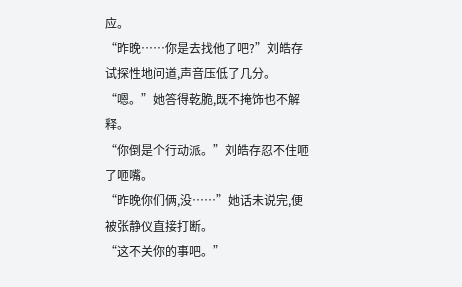应。
“昨晚……你是去找他了吧?”刘皓存试探性地问道,声音压低了几分。
“嗯。”她答得乾脆,既不掩饰也不解释。
“你倒是个行动派。”刘皓存忍不住咂了咂嘴。
“昨晚你们俩,没……”她话未说完,便被张静仪直接打断。
“这不关你的事吧。”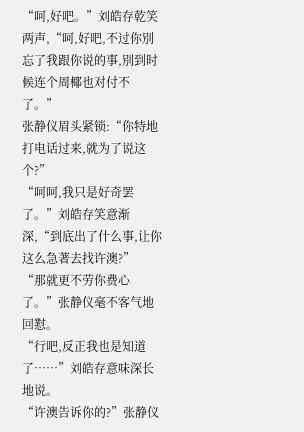“呵,好吧。”刘皓存乾笑两声,“呵,好吧,不过你別忘了我跟你说的事,別到时候连个周椰也对付不了。”
张静仪眉头紧锁:“你特地打电话过来,就为了说这个?”
“呵呵,我只是好奇罢了。”刘皓存笑意渐深,“到底出了什么事,让你这么急著去找许澳?”
“那就更不劳你费心了。”张静仪毫不客气地回懟。
“行吧,反正我也是知道了……”刘皓存意味深长地说。
“许澳告诉你的?”张静仪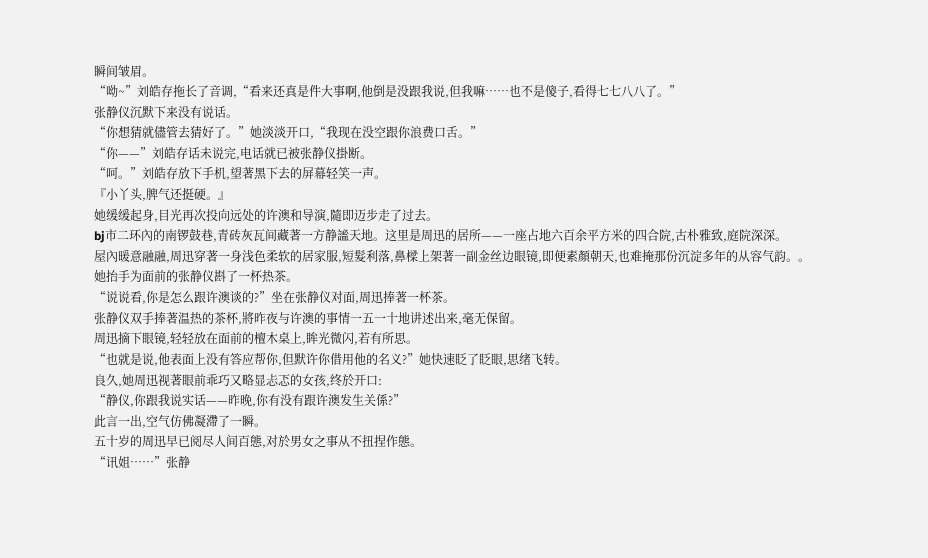瞬间皱眉。
“呦~”刘皓存拖长了音调,“看来还真是件大事啊,他倒是没跟我说,但我嘛……也不是傻子,看得七七八八了。”
张静仪沉默下来没有说话。
“你想猜就儘管去猜好了。”她淡淡开口,“我现在没空跟你浪费口舌。”
“你——”刘皓存话未说完,电话就已被张静仪掛断。
“呵。”刘皓存放下手机,望著黑下去的屏幕轻笑一声。
『小丫头,脾气还挺硬。』
她缓缓起身,目光再次投向远处的许澳和导演,隨即迈步走了过去。
bj市二环內的南锣鼓巷,青砖灰瓦间藏著一方静謐天地。这里是周迅的居所——一座占地六百余平方米的四合院,古朴雅致,庭院深深。
屋內暖意融融,周迅穿著一身浅色柔软的居家服,短髮利落,鼻樑上架著一副金丝边眼镜,即便素顏朝天,也难掩那份沉淀多年的从容气韵。。
她抬手为面前的张静仪斟了一杯热茶。
“说说看,你是怎么跟许澳谈的?”坐在张静仪对面,周迅捧著一杯茶。
张静仪双手捧著温热的茶杯,將昨夜与许澳的事情一五一十地讲述出来,毫无保留。
周迅摘下眼镜,轻轻放在面前的檀木桌上,眸光微闪,若有所思。
“也就是说,他表面上没有答应帮你,但默许你借用他的名义?”她快速眨了眨眼,思绪飞转。
良久,她周迅视著眼前乖巧又略显忐忑的女孩,终於开口:
“静仪,你跟我说实话——昨晚,你有没有跟许澳发生关係?”
此言一出,空气仿佛凝滯了一瞬。
五十岁的周迅早已阅尽人间百態,对於男女之事从不扭捏作態。
“讯姐……”张静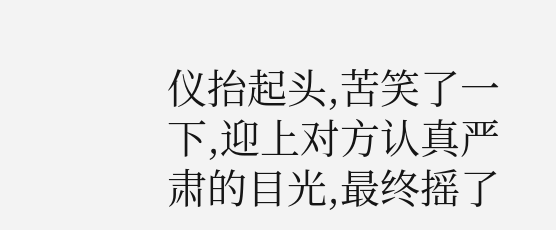仪抬起头,苦笑了一下,迎上对方认真严肃的目光,最终摇了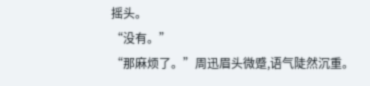摇头。
“没有。”
“那麻烦了。”周迅眉头微蹙,语气陡然沉重。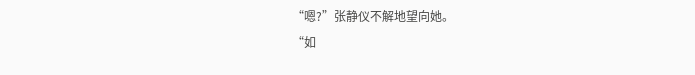“嗯?”张静仪不解地望向她。
“如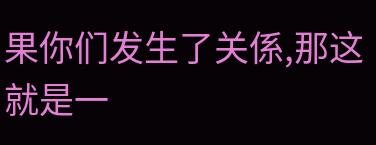果你们发生了关係,那这就是一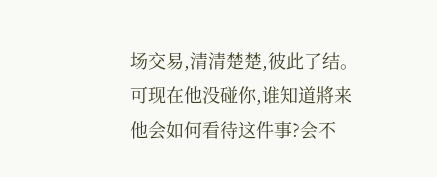场交易,清清楚楚,彼此了结。可现在他没碰你,谁知道將来他会如何看待这件事?会不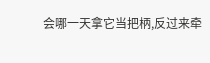会哪一天拿它当把柄,反过来牵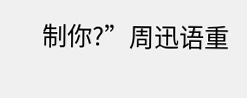制你?”周迅语重